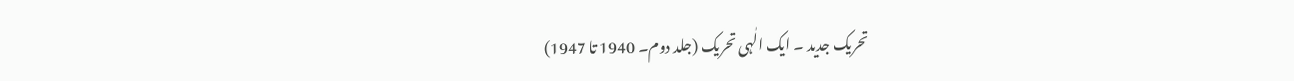تحریک جدید ۔ ایک الٰہی تحریک (جلد دوم۔ 1940 تا 1947)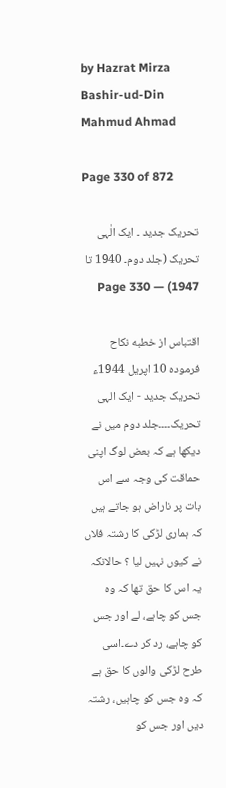by Hazrat Mirza Bashir-ud-Din Mahmud Ahmad

Page 330 of 872

تحریک جدید ۔ ایک الٰہی تحریک (جلد دوم۔ 1940 تا 1947) — Page 330

اقتباس از خطبه نکاح فرموده 10 اپریل 1944ء تحریک جدید - ایک الہی تحریک۔۔۔۔جلد دوم میں نے دیکھا ہے کہ بعض لوگ اپنی حماقت کی وجہ سے اس بات پر ناراض ہو جاتے ہیں کہ ہماری لڑکی کا رشتہ فلاں نے کیوں نہیں لیا ؟ حالانکہ یہ اس کا حق تھا کہ وہ جس کو چاہے، لے اور جس کو چاہے، رد کر دے۔اسی طرح لڑکی والوں کا حق ہے کہ وہ جس کو چاہیں، رشتہ دیں اور جس کو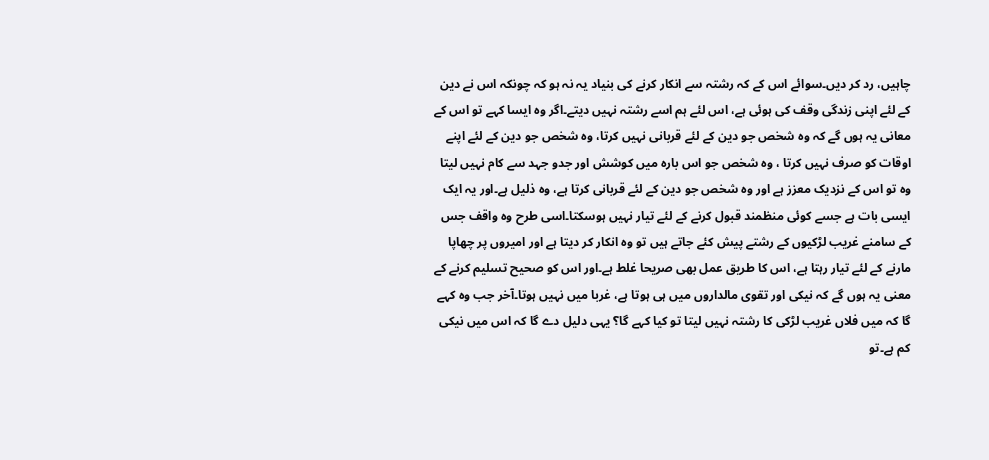چاہیں، رد کر دیں۔سوائے اس کے کہ رشتہ سے انکار کرنے کی بنیاد یہ نہ ہو کہ چونکہ اس نے دین کے لئے اپنی زندگی وقف کی ہوئی ہے، اس لئے ہم اسے رشتہ نہیں دیتے۔اگر وہ ایسا کہے تو اس کے معانی یہ ہوں گے کہ وہ شخص جو دین کے لئے قربانی نہیں کرتا، وہ شخص جو دین کے لئے اپنے اوقات کو صرف نہیں کرتا ، وہ شخص جو اس بارہ میں کوشش اور جدو جہد سے کام نہیں لیتا وہ تو اس کے نزدیک معزز ہے اور وہ شخص جو دین کے لئے قربانی کرتا ہے، وہ ذلیل ہے۔اور یہ ایک ایسی بات ہے جسے کوئی منظمند قبول کرنے کے لئے تیار نہیں ہوسکتا۔اسی طرح وہ واقف جس کے سامنے غریب لڑکیوں کے رشتے پیش کئے جاتے ہیں تو وہ انکار کر دیتا ہے اور امیروں پر چھاپا مارنے کے لئے تیار رہتا ہے، اس کا طریق عمل بھی صریحا غلط ہے۔اور اس کو صحیح تسلیم کرنے کے معنی یہ ہوں گے کہ نیکی اور تقوی مالداروں میں ہی ہوتا ہے، غربا میں نہیں ہوتا۔آخر جب وہ کہے گا کہ میں فلاں غریب لڑکی کا رشتہ نہیں لیتا تو کیا کہے گا؟ یہی دلیل دے گا کہ اس میں نیکی کم ہے۔تو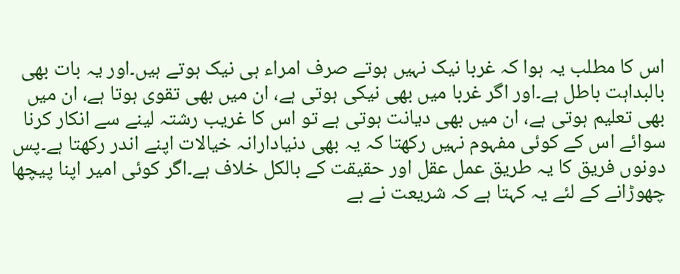اس کا مطلب یہ ہوا کہ غربا نیک نہیں ہوتے صرف امراء ہی نیک ہوتے ہیں۔اور یہ بات بھی بالبداہت باطل ہے۔اور اگر غربا میں بھی نیکی ہوتی ہے، ان میں بھی تقوی ہوتا ہے، ان میں بھی تعلیم ہوتی ہے، ان میں بھی دیانت ہوتی ہے تو اس کا غریب رشتہ لینے سے انکار کرنا سوائے اس کے کوئی مفہوم نہیں رکھتا کہ یہ بھی دنیادارانہ خیالات اپنے اندر رکھتا ہے۔پس دونوں فریق کا یہ طریق عمل عقل اور حقیقت کے بالکل خلاف ہے۔اگر کوئی امیر اپنا پیچھا چھوڑانے کے لئے یہ کہتا ہے کہ شریعت نے بے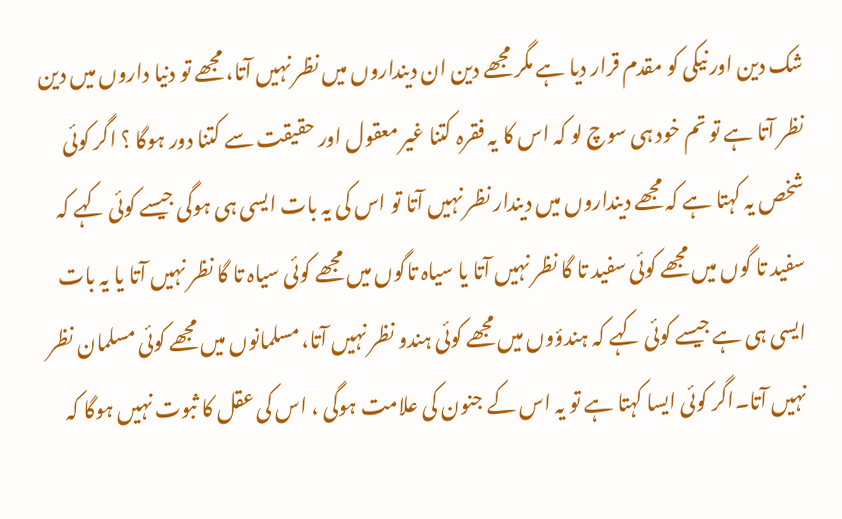شک دین اور نیکی کو مقدم قرار دیا ہے مگر مجھے دین ان دینداروں میں نظر نہیں آتا، مجھے تو دنیا داروں میں دین نظر آتا ہے تو تم خود ہی سوچ لو کہ اس کا یہ فقرہ کتنا غیر معقول اور حقیقت سے کتنا دور ہوگا ؟ اگر کوئی شخص یہ کہتا ہے کہ مجھے دینداروں میں دیندار نظر نہیں آتا تو اس کی یہ بات ایسی ہی ہوگی جیسے کوئی کہے کہ سفید تا گوں میں مجھے کوئی سفید تا گا نظر نہیں آتا یا سیاہ تاگوں میں مجھے کوئی سیاہ تا گا نظر نہیں آتا یا یہ بات ایسی ہی ہے جیسے کوئی کہے کہ ہندؤوں میں مجھے کوئی ہندو نظر نہیں آتا، مسلمانوں میں مجھے کوئی مسلمان نظر نہیں آتا۔اگر کوئی ایسا کہتا ہے تو یہ اس کے جنون کی علامت ہوگی ، اس کی عقل کا ثبوت نہیں ہوگا کہ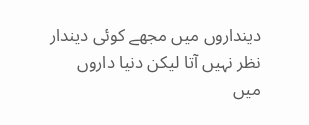دینداروں میں مجھے کوئی دیندار نظر نہیں آتا لیکن دنیا داروں میں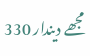مجھے دیندار 330